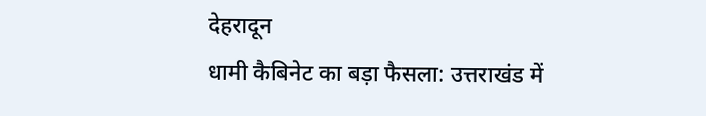देहरादून
धामी कैबिनेट का बड़ा फैसला: उत्तराखंड में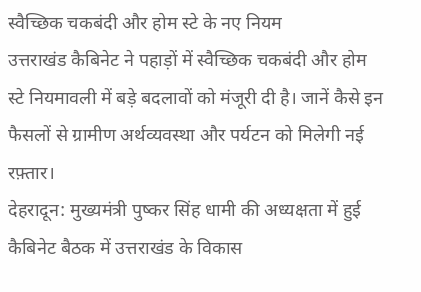स्वैच्छिक चकबंदी और होम स्टे के नए नियम
उत्तराखंड कैबिनेट ने पहाड़ों में स्वैच्छिक चकबंदी और होम स्टे नियमावली में बड़े बदलावों को मंजूरी दी है। जानें कैसे इन फैसलों से ग्रामीण अर्थव्यवस्था और पर्यटन को मिलेगी नई रफ़्तार।
देहरादून: मुख्यमंत्री पुष्कर सिंह धामी की अध्यक्षता में हुई कैबिनेट बैठक में उत्तराखंड के विकास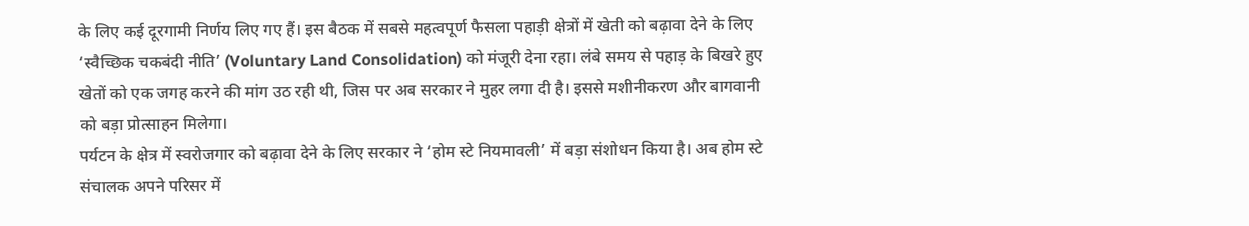के लिए कई दूरगामी निर्णय लिए गए हैं। इस बैठक में सबसे महत्वपूर्ण फैसला पहाड़ी क्षेत्रों में खेती को बढ़ावा देने के लिए ‘स्वैच्छिक चकबंदी नीति’ (Voluntary Land Consolidation) को मंजूरी देना रहा। लंबे समय से पहाड़ के बिखरे हुए खेतों को एक जगह करने की मांग उठ रही थी, जिस पर अब सरकार ने मुहर लगा दी है। इससे मशीनीकरण और बागवानी को बड़ा प्रोत्साहन मिलेगा।
पर्यटन के क्षेत्र में स्वरोजगार को बढ़ावा देने के लिए सरकार ने ‘होम स्टे नियमावली’ में बड़ा संशोधन किया है। अब होम स्टे संचालक अपने परिसर में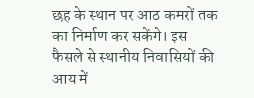छह के स्थान पर आठ कमरों तक का निर्माण कर सकेंगे। इस फैसले से स्थानीय निवासियों की आय में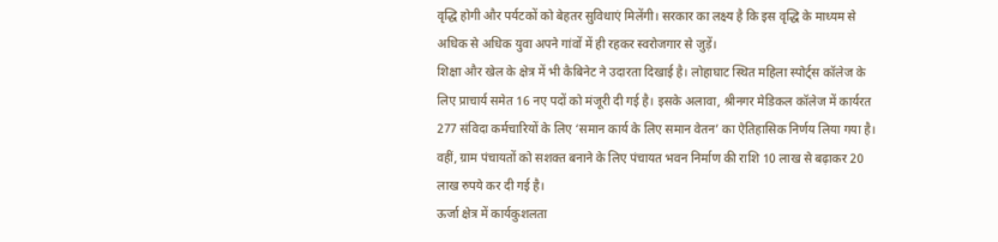वृद्धि होगी और पर्यटकों को बेहतर सुविधाएं मिलेंगी। सरकार का लक्ष्य है कि इस वृद्धि के माध्यम से अधिक से अधिक युवा अपने गांवों में ही रहकर स्वरोजगार से जुड़ें।
शिक्षा और खेल के क्षेत्र में भी कैबिनेट ने उदारता दिखाई है। लोहाघाट स्थित महिला स्पोर्ट्स कॉलेज के लिए प्राचार्य समेत 16 नए पदों को मंजूरी दी गई है। इसके अलावा, श्रीनगर मेडिकल कॉलेज में कार्यरत 277 संविदा कर्मचारियों के लिए ‘समान कार्य के लिए समान वेतन’ का ऐतिहासिक निर्णय लिया गया है। वहीं, ग्राम पंचायतों को सशक्त बनाने के लिए पंचायत भवन निर्माण की राशि 10 लाख से बढ़ाकर 20 लाख रुपये कर दी गई है।
ऊर्जा क्षेत्र में कार्यकुशलता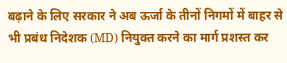बढ़ाने के लिए सरकार ने अब ऊर्जा के तीनों निगमों में बाहर से भी प्रबंध निदेशक (MD) नियुक्त करने का मार्ग प्रशस्त कर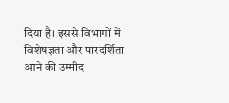दिया है। इससे विभागों में विशेषज्ञता और पारदर्शिता आने की उम्मीद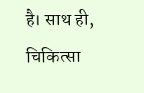है। साथ ही, चिकित्सा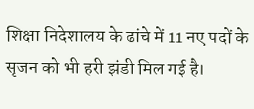शिक्षा निदेशालय के ढांचे में 11 नए पदों के सृजन को भी हरी झंडी मिल गई है।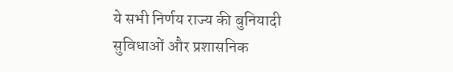ये सभी निर्णय राज्य की बुनियादी सुविधाओं और प्रशासनिक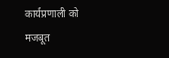कार्यप्रणाली को मजबूत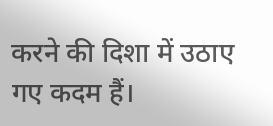करने की दिशा में उठाए गए कदम हैं।